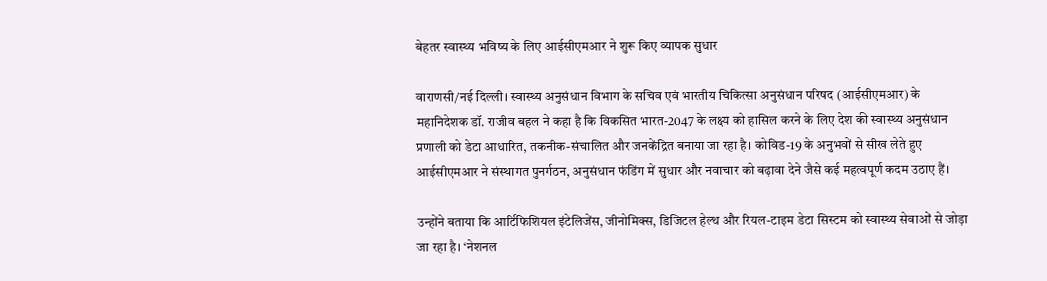बेहतर स्वास्थ्य भविष्य के लिए आईसीएमआर ने शुरू किए व्यापक सुधार

वाराणसी/नई दिल्ली। स्वास्थ्य अनुसंधान विभाग के सचिव एवं भारतीय चिकित्सा अनुसंधान परिषद (आईसीएमआर) के महानिदेशक डॉ. राजीव बहल ने कहा है कि विकसित भारत-2047 के लक्ष्य को हासिल करने के लिए देश की स्वास्थ्य अनुसंधान प्रणाली को डेटा आधारित, तकनीक-संचालित और जनकेंद्रित बनाया जा रहा है। कोविड-19 के अनुभवों से सीख लेते हुए आईसीएमआर ने संस्थागत पुनर्गठन, अनुसंधान फंडिंग में सुधार और नवाचार को बढ़ावा देने जैसे कई महत्वपूर्ण कदम उठाए हैं।

उन्होंने बताया कि आर्टिफिशियल इंटेलिजेंस, जीनोमिक्स, डिजिटल हेल्थ और रियल-टाइम डेटा सिस्टम को स्वास्थ्य सेवाओं से जोड़ा जा रहा है। ‘नेशनल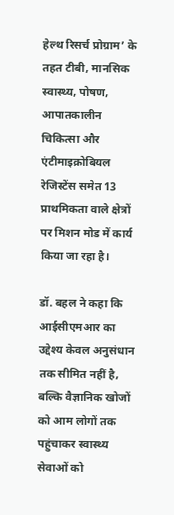हेल्थ रिसर्च प्रोग्राम’ के तहत टीबी, मानसिक स्वास्थ्य, पोषण, आपातकालीन चिकित्सा और एंटीमाइक्रोबियल रेजिस्टेंस समेत 13 प्राथमिकता वाले क्षेत्रों पर मिशन मोड में कार्य किया जा रहा है।

डॉ. बहल ने कहा कि आईसीएमआर का उद्देश्य केवल अनुसंधान तक सीमित नहीं है, बल्कि वैज्ञानिक खोजों को आम लोगों तक पहुंचाकर स्वास्थ्य सेवाओं को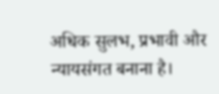अधिक सुलभ, प्रभावी और न्यायसंगत बनाना है।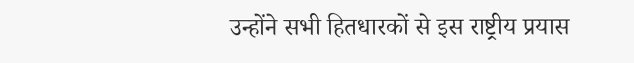उन्होंने सभी हितधारकों से इस राष्ट्रीय प्रयास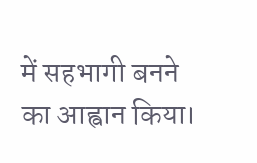में सहभागी बनने का आह्वान किया।